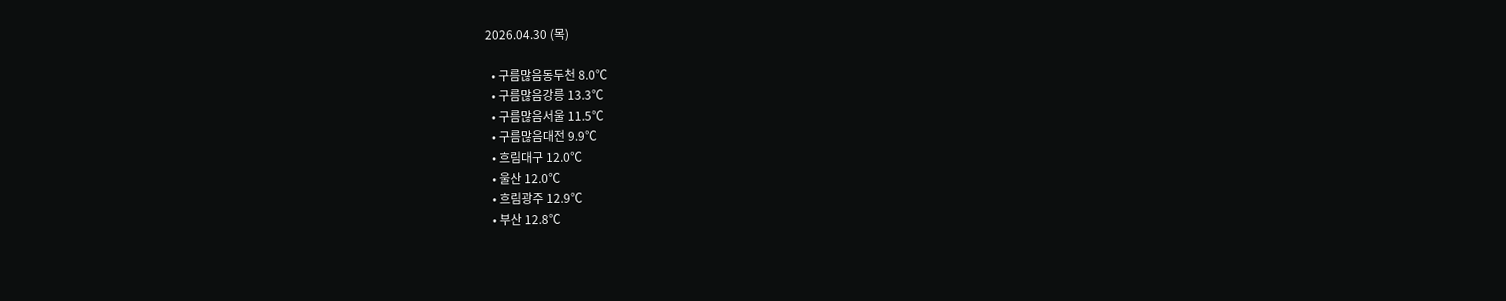2026.04.30 (목)

  • 구름많음동두천 8.0℃
  • 구름많음강릉 13.3℃
  • 구름많음서울 11.5℃
  • 구름많음대전 9.9℃
  • 흐림대구 12.0℃
  • 울산 12.0℃
  • 흐림광주 12.9℃
  • 부산 12.8℃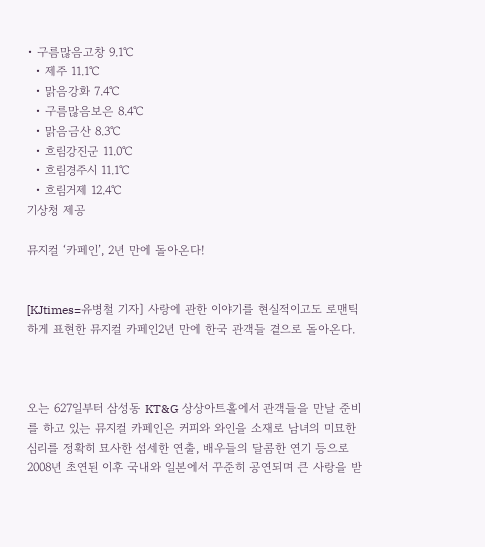• 구름많음고창 9.1℃
  • 제주 11.1℃
  • 맑음강화 7.4℃
  • 구름많음보은 8.4℃
  • 맑음금산 8.3℃
  • 흐림강진군 11.0℃
  • 흐림경주시 11.1℃
  • 흐림거제 12.4℃
기상청 제공

뮤지컬 ‘카페인’, 2년 만에 돌아온다!


[KJtimes=유병철 기자] 사랑에 관한 이야기를 현실적이고도 로맨틱하게 표현한 뮤지컬 카페인2년 만에 한국 관객들 곁으로 돌아온다.



오는 627일부터 삼성동 KT&G 상상아트홀에서 관객들을 만날 준비를 하고 있는 뮤지컬 카페인은 커피와 와인을 소재로 남녀의 미묘한 심리를 정확히 묘사한 섬세한 연출, 배우들의 달콤한 연기 등으로 2008년 초연된 이후 국내와 일본에서 꾸준히 공연되며 큰 사랑을 받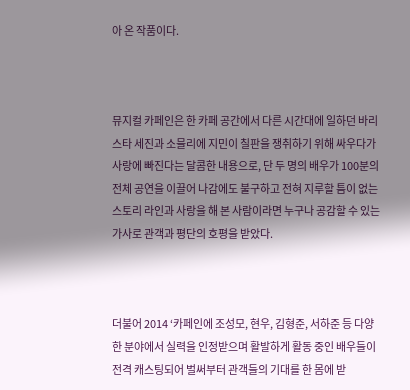아 온 작품이다.



뮤지컬 카페인은 한 카페 공간에서 다른 시간대에 일하던 바리스타 세진과 소믈리에 지민이 칠판을 쟁취하기 위해 싸우다가 사랑에 빠진다는 달콤한 내용으로, 단 두 명의 배우가 100분의 전체 공연을 이끌어 나감에도 불구하고 전혀 지루할 틈이 없는 스토리 라인과 사랑을 해 본 사람이라면 누구나 공감할 수 있는 가사로 관객과 평단의 호평을 받았다.



더불어 2014 ‘카페인에 조성모, 현우, 김형준, 서하준 등 다양한 분야에서 실력을 인정받으며 활발하게 활동 중인 배우들이 전격 캐스팅되어 벌써부터 관객들의 기대를 한 몸에 받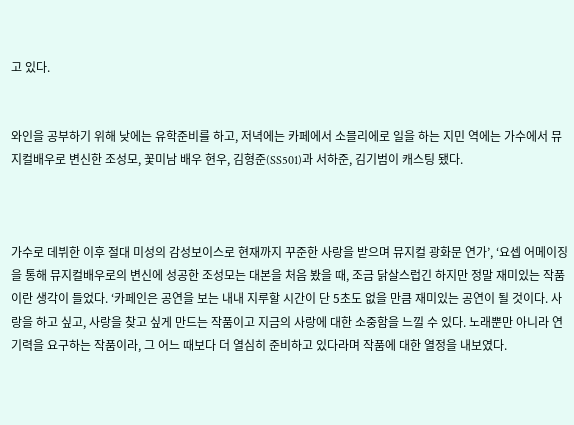고 있다.


와인을 공부하기 위해 낮에는 유학준비를 하고, 저녁에는 카페에서 소믈리에로 일을 하는 지민 역에는 가수에서 뮤지컬배우로 변신한 조성모, 꽃미남 배우 현우, 김형준(SS501)과 서하준, 김기범이 캐스팅 됐다.



가수로 데뷔한 이후 절대 미성의 감성보이스로 현재까지 꾸준한 사랑을 받으며 뮤지컬 광화문 연가’, ‘요셉 어메이징을 통해 뮤지컬배우로의 변신에 성공한 조성모는 대본을 처음 봤을 때, 조금 닭살스럽긴 하지만 정말 재미있는 작품이란 생각이 들었다. ‘카페인은 공연을 보는 내내 지루할 시간이 단 5초도 없을 만큼 재미있는 공연이 될 것이다. 사랑을 하고 싶고, 사랑을 찾고 싶게 만드는 작품이고 지금의 사랑에 대한 소중함을 느낄 수 있다. 노래뿐만 아니라 연기력을 요구하는 작품이라, 그 어느 때보다 더 열심히 준비하고 있다라며 작품에 대한 열정을 내보였다.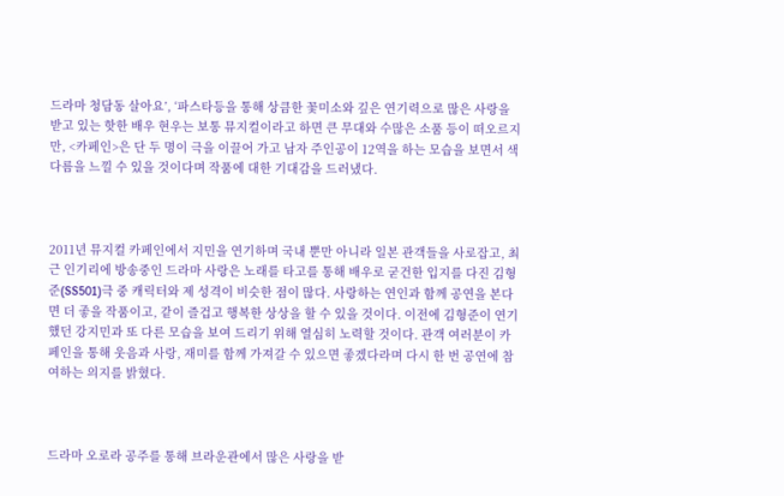드라마 청담동 살아요’, ‘파스타등을 통해 상큼한 꽃미소와 깊은 연기력으로 많은 사랑을 받고 있는 핫한 배우 현우는 보통 뮤지컬이라고 하면 큰 무대와 수많은 소품 등이 떠오르지만, <카페인>은 단 두 명이 극을 이끌어 가고 남자 주인공이 12역을 하는 모습을 보면서 색다름을 느낄 수 있을 것이다며 작품에 대한 기대감을 드러냈다.



2011년 뮤지컬 카페인에서 지민을 연기하며 국내 뿐만 아니라 일본 관객들을 사로잡고, 최근 인기리에 방송중인 드라마 사랑은 노래를 타고를 통해 배우로 굳건한 입지를 다진 김형준(SS501)극 중 캐릭터와 제 성격이 비슷한 점이 많다. 사랑하는 연인과 함께 공연을 본다면 더 좋을 작품이고, 같이 즐겁고 행복한 상상을 할 수 있을 것이다. 이전에 김형준이 연기했던 강지민과 또 다른 모습을 보여 드리기 위해 열심히 노력할 것이다. 관객 여러분이 카페인을 통해 웃음과 사랑, 재미를 함께 가져갈 수 있으면 좋겠다라며 다시 한 번 공연에 참여하는 의지를 밝혔다.



드라마 오로라 공주를 통해 브라운관에서 많은 사랑을 받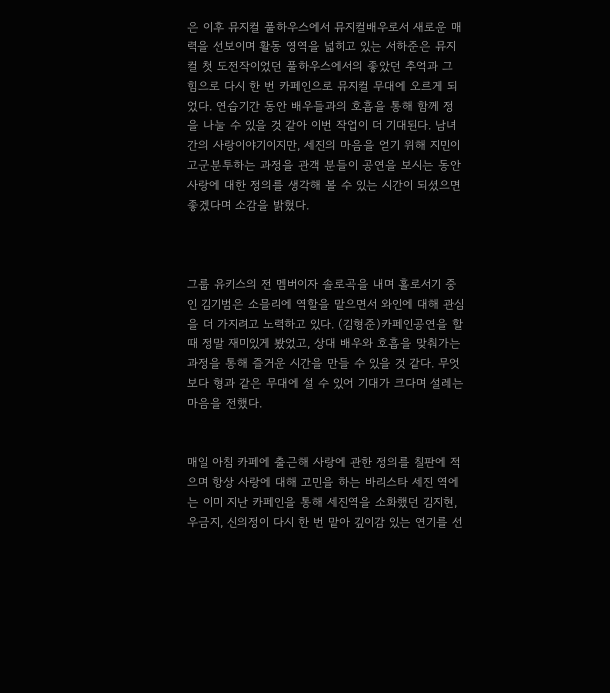은 이후 뮤지컬 풀하우스에서 뮤지컬배우로서 새로운 매력을 선보이며 활동 영역을 넓히고 있는 서하준은 뮤지컬 첫 도전작이었던 풀하우스에서의 좋았던 추억과 그 힘으로 다시 한 번 카페인으로 뮤지컬 무대에 오르게 되었다. 연습기간 동안 배우들과의 호흡을 통해 함께 정을 나눌 수 있을 것 같아 이번 작업이 더 기대된다. 남녀 간의 사랑이야기이지만, 세진의 마음을 얻기 위해 지민이 고군분투하는 과정을 관객 분들이 공연을 보시는 동안 사랑에 대한 정의를 생각해 볼 수 있는 시간이 되셨으면 좋겠다며 소감을 밝혔다.



그룹 유키스의 전 멤버이자 솔로곡을 내며 홀로서기 중인 김기범은 소믈리에 역할을 맡으면서 와인에 대해 관심을 더 가지려고 노력하고 있다. (김형준)카페인공연을 할 때 정말 재미있게 봤었고, 상대 배우와 호흡을 맞춰가는 과정을 통해 즐거운 시간을 만들 수 있을 것 같다. 무엇보다 형과 같은 무대에 설 수 있어 기대가 크다며 설레는 마음을 전했다.


매일 아침 카페에 출근해 사랑에 관한 정의를 칠판에 적으며 항상 사랑에 대해 고민을 하는 바리스타 세진 역에는 이미 지난 카페인을 통해 세진역을 소화했던 김지현, 우금지, 신의정이 다시 한 번 맡아 깊이감 있는 연기를 선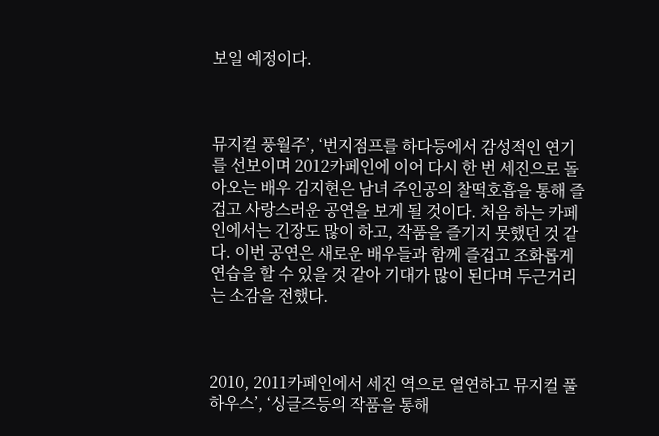보일 예정이다.



뮤지컬 풍월주’, ‘번지점프를 하다등에서 감성적인 연기를 선보이며 2012카페인에 이어 다시 한 번 세진으로 돌아오는 배우 김지현은 남녀 주인공의 찰떡호흡을 통해 즐겁고 사랑스러운 공연을 보게 될 것이다. 처음 하는 카페인에서는 긴장도 많이 하고, 작품을 즐기지 못했던 것 같다. 이번 공연은 새로운 배우들과 함께 즐겁고 조화롭게 연습을 할 수 있을 것 같아 기대가 많이 된다며 두근거리는 소감을 전했다.



2010, 2011카페인에서 세진 역으로 열연하고 뮤지컬 풀 하우스’, ‘싱글즈등의 작품을 통해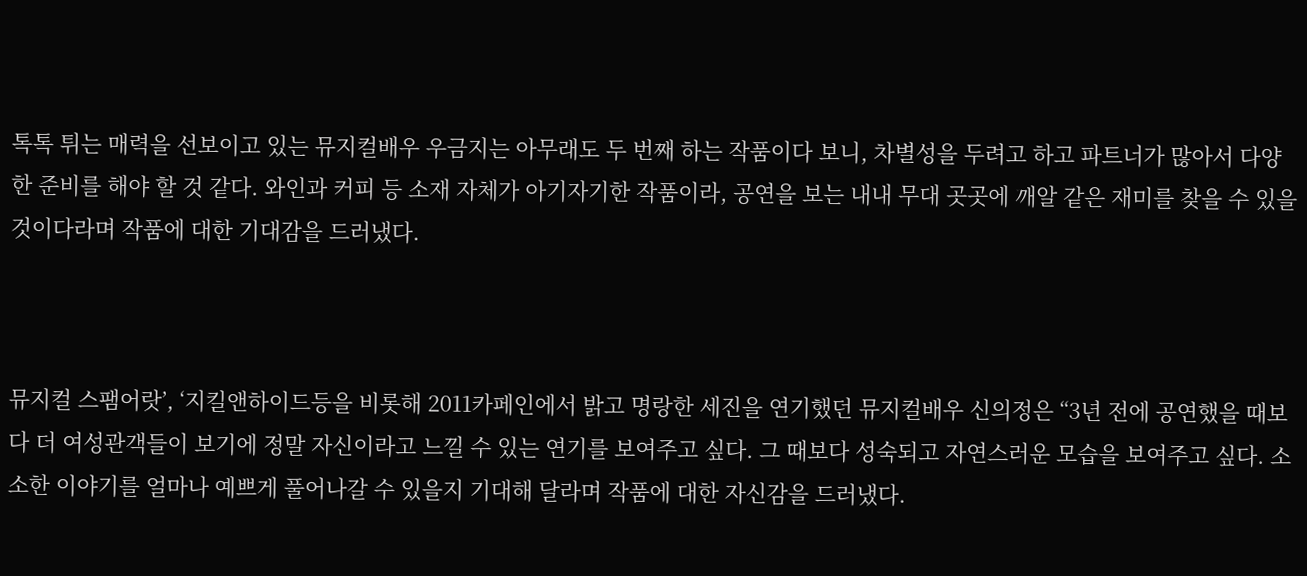톡톡 튀는 매력을 선보이고 있는 뮤지컬배우 우금지는 아무래도 두 번째 하는 작품이다 보니, 차별성을 두려고 하고 파트너가 많아서 다양한 준비를 해야 할 것 같다. 와인과 커피 등 소재 자체가 아기자기한 작품이라, 공연을 보는 내내 무대 곳곳에 깨알 같은 재미를 찾을 수 있을 것이다라며 작품에 대한 기대감을 드러냈다.



뮤지컬 스팸어랏’, ‘지킬앤하이드등을 비롯해 2011카페인에서 밝고 명랑한 세진을 연기했던 뮤지컬배우 신의정은 “3년 전에 공연했을 때보다 더 여성관객들이 보기에 정말 자신이라고 느낄 수 있는 연기를 보여주고 싶다. 그 때보다 성숙되고 자연스러운 모습을 보여주고 싶다. 소소한 이야기를 얼마나 예쁘게 풀어나갈 수 있을지 기대해 달라며 작품에 대한 자신감을 드러냈다.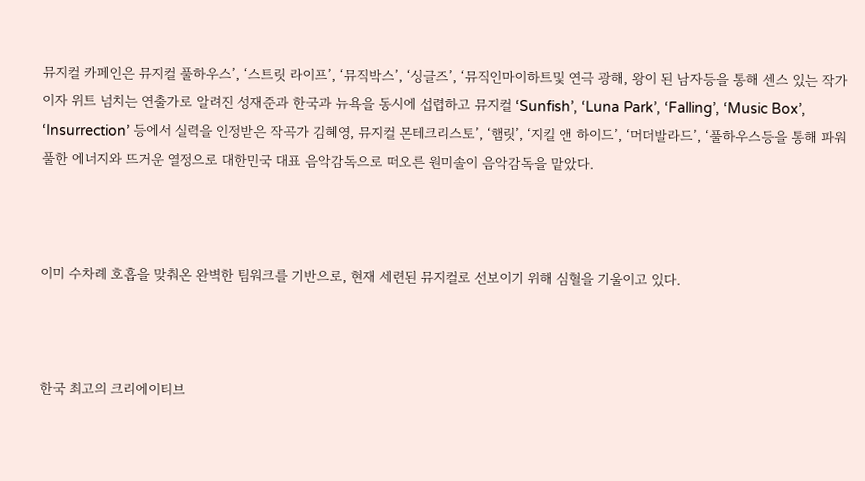뮤지컬 카페인은 뮤지컬 풀하우스’, ‘스트릿 라이프’, ‘뮤직박스’, ‘싱글즈’, ‘뮤직인마이하트및 연극 광해, 왕이 된 남자등을 통해 센스 있는 작가이자 위트 넘치는 연출가로 알려진 성재준과 한국과 뉴욕을 동시에 섭렵하고 뮤지컬 ‘Sunfish’, ‘Luna Park’, ‘Falling’, ‘Music Box’, ‘Insurrection’ 등에서 실력을 인정받은 작곡가 김혜영, 뮤지컬 몬테크리스토’, ‘햄릿’, ‘지킬 앤 하이드’, ‘머더발라드’, ‘풀하우스등을 통해 파워풀한 에너지와 뜨거운 열정으로 대한민국 대표 음악감독으로 떠오른 원미솔이 음악감독을 맡았다.



이미 수차례 호흡을 맞춰온 완벽한 팀워크를 기반으로, 현재 세련된 뮤지컬로 선보이기 위해 심혈을 기울이고 있다.



한국 최고의 크리에이티브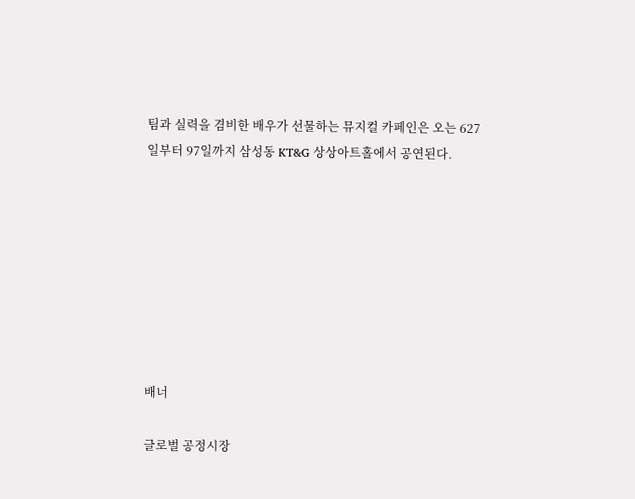팀과 실력을 겸비한 배우가 선물하는 뮤지컬 카페인은 오는 627일부터 97일까지 삼성동 KT&G 상상아트홀에서 공연된다.








배너

글로벌 공정시장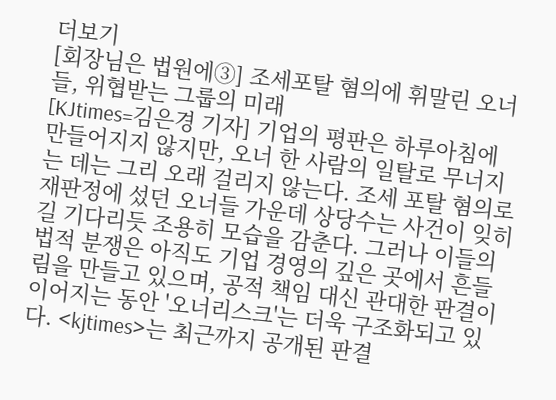더보기
[회장님은 법원에③] 조세포탈 혐의에 휘말린 오너들, 위협받는 그룹의 미래
[KJtimes=김은경 기자] 기업의 평판은 하루아침에 만들어지지 않지만, 오너 한 사람의 일탈로 무너지는 데는 그리 오래 걸리지 않는다. 조세 포탈 혐의로 재판정에 섰던 오너들 가운데 상당수는 사건이 잊히길 기다리듯 조용히 모습을 감춘다. 그러나 이들의 법적 분쟁은 아직도 기업 경영의 깊은 곳에서 흔들림을 만들고 있으며, 공적 책임 대신 관대한 판결이 이어지는 동안 '오너리스크'는 더욱 구조화되고 있다. <kjtimes>는 최근까지 공개된 판결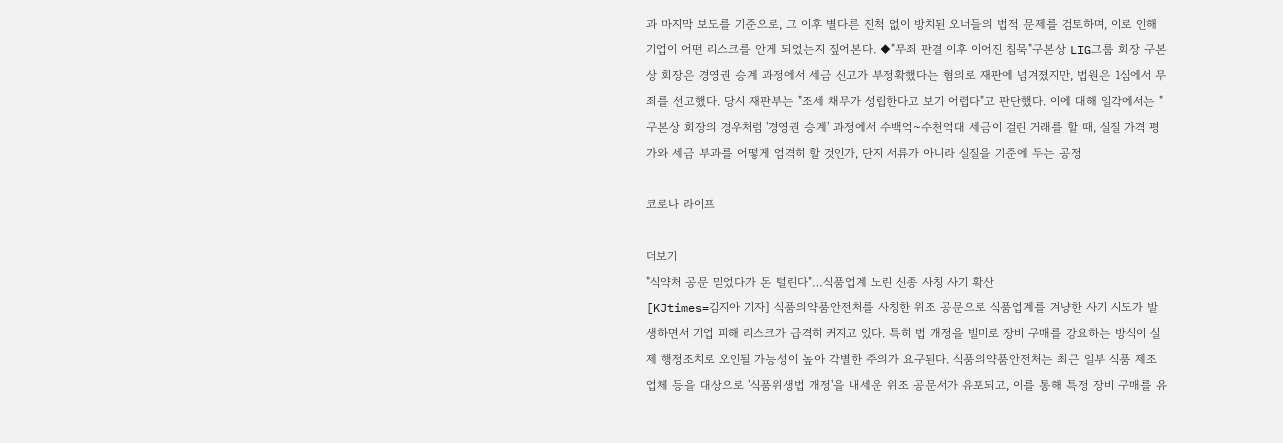과 마지막 보도를 기준으로, 그 이후 별다른 진척 없이 방치된 오너들의 법적 문제를 검토하며, 이로 인해 기업이 어떤 리스크를 안게 되었는지 짚어본다. ◆"무죄 판결 이후 이어진 침묵"구본상 LIG그룹 회장 구본상 회장은 경영권 승계 과정에서 세금 신고가 부정확했다는 혐의로 재판에 넘겨졌지만, 법원은 1심에서 무죄를 선고했다. 당시 재판부는 "조세 채무가 성립한다고 보기 어렵다"고 판단했다. 이에 대해 일각에서는 "구본상 회장의 경우처럼 '경영권 승계' 과정에서 수백억~수천억대 세금이 걸린 거래를 할 때, 실질 가격 평가와 세금 부과를 어떻게 엄격히 할 것인가, 단지 서류가 아니라 실질을 기준에 두는 공정

코로나 라이프

더보기
"식약처 공문 믿었다가 돈 털린다"…식품업계 노린 신종 사칭 사기 확산
[KJtimes=김지아 기자] 식품의약품안전처를 사칭한 위조 공문으로 식품업계를 겨냥한 사기 시도가 발생하면서 기업 피해 리스크가 급격히 커지고 있다. 특히 법 개정을 빌미로 장비 구매를 강요하는 방식이 실제 행정조치로 오인될 가능성이 높아 각별한 주의가 요구된다. 식품의약품안전처는 최근 일부 식품 제조업체 등을 대상으로 '식품위생법 개정'을 내세운 위조 공문서가 유포되고, 이를 통해 특정 장비 구매를 유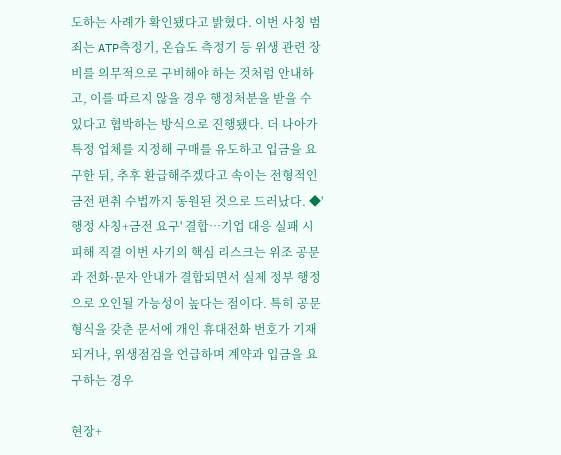도하는 사례가 확인됐다고 밝혔다. 이번 사칭 범죄는 ATP측정기, 온습도 측정기 등 위생 관련 장비를 의무적으로 구비해야 하는 것처럼 안내하고, 이를 따르지 않을 경우 행정처분을 받을 수 있다고 협박하는 방식으로 진행됐다. 더 나아가 특정 업체를 지정해 구매를 유도하고 입금을 요구한 뒤, 추후 환급해주겠다고 속이는 전형적인 금전 편취 수법까지 동원된 것으로 드러났다. ◆'행정 사칭+금전 요구' 결합…기업 대응 실패 시 피해 직결 이번 사기의 핵심 리스크는 위조 공문과 전화·문자 안내가 결합되면서 실제 정부 행정으로 오인될 가능성이 높다는 점이다. 특히 공문 형식을 갖춘 문서에 개인 휴대전화 번호가 기재되거나, 위생점검을 언급하며 계약과 입금을 요구하는 경우

현장+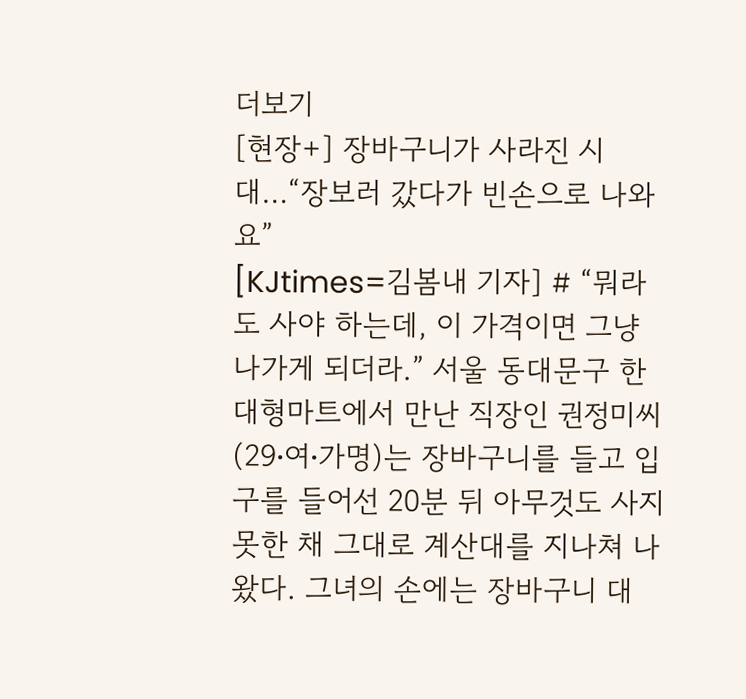더보기
[현장+] 장바구니가 사라진 시대…“장보러 갔다가 빈손으로 나와요”
[KJtimes=김봄내 기자] # “뭐라도 사야 하는데, 이 가격이면 그냥 나가게 되더라.” 서울 동대문구 한 대형마트에서 만난 직장인 권정미씨(29⸱여⸱가명)는 장바구니를 들고 입구를 들어선 20분 뒤 아무것도 사지 못한 채 그대로 계산대를 지나쳐 나왔다. 그녀의 손에는 장바구니 대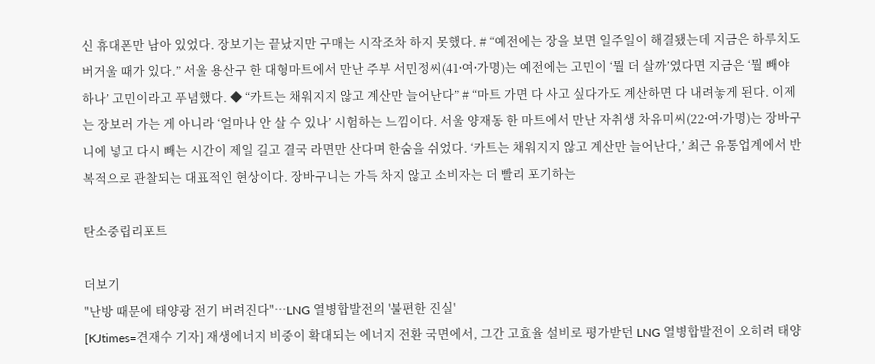신 휴대폰만 남아 있었다. 장보기는 끝났지만 구매는 시작조차 하지 못했다. # “예전에는 장을 보면 일주일이 해결됐는데 지금은 하루치도 버거울 때가 있다.” 서울 용산구 한 대형마트에서 만난 주부 서민정씨(41⸱여⸱가명)는 예전에는 고민이 ‘뭘 더 살까’였다면 지금은 ‘뭘 빼야 하나’ 고민이라고 푸념했다. ◆ “카트는 채워지지 않고 계산만 늘어난다” # “마트 가면 다 사고 싶다가도 계산하면 다 내려놓게 된다. 이제는 장보러 가는 게 아니라 ‘얼마나 안 살 수 있나’ 시험하는 느낌이다. 서울 양재동 한 마트에서 만난 자취생 차유미씨(22⸱여⸱가명)는 장바구니에 넣고 다시 빼는 시간이 제일 길고 결국 라면만 산다며 한숨을 쉬었다. ‘카트는 채워지지 않고 계산만 늘어난다,’ 최근 유통업계에서 반복적으로 관찰되는 대표적인 현상이다. 장바구니는 가득 차지 않고 소비자는 더 빨리 포기하는

탄소중립리포트

더보기
"난방 때문에 태양광 전기 버려진다"…LNG 열병합발전의 '불편한 진실'
[KJtimes=견재수 기자] 재생에너지 비중이 확대되는 에너지 전환 국면에서, 그간 고효율 설비로 평가받던 LNG 열병합발전이 오히려 태양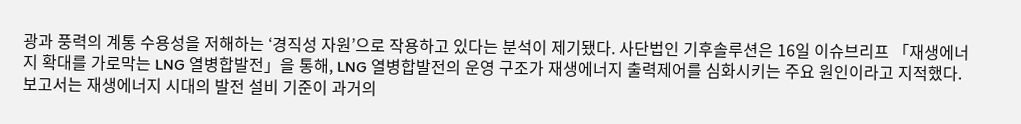광과 풍력의 계통 수용성을 저해하는 ‘경직성 자원’으로 작용하고 있다는 분석이 제기됐다. 사단법인 기후솔루션은 16일 이슈브리프 「재생에너지 확대를 가로막는 LNG 열병합발전」을 통해, LNG 열병합발전의 운영 구조가 재생에너지 출력제어를 심화시키는 주요 원인이라고 지적했다. 보고서는 재생에너지 시대의 발전 설비 기준이 과거의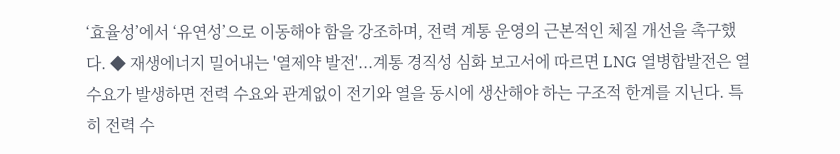‘효율성’에서 ‘유연성’으로 이동해야 함을 강조하며, 전력 계통 운영의 근본적인 체질 개선을 촉구했다. ◆ 재생에너지 밀어내는 '열제약 발전'...계통 경직성 심화 보고서에 따르면 LNG 열병합발전은 열 수요가 발생하면 전력 수요와 관계없이 전기와 열을 동시에 생산해야 하는 구조적 한계를 지닌다. 특히 전력 수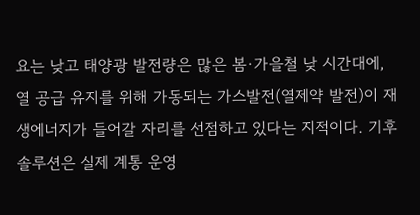요는 낮고 태양광 발전량은 많은 봄·가을철 낮 시간대에, 열 공급 유지를 위해 가동되는 가스발전(열제약 발전)이 재생에너지가 들어갈 자리를 선점하고 있다는 지적이다. 기후솔루션은 실제 계통 운영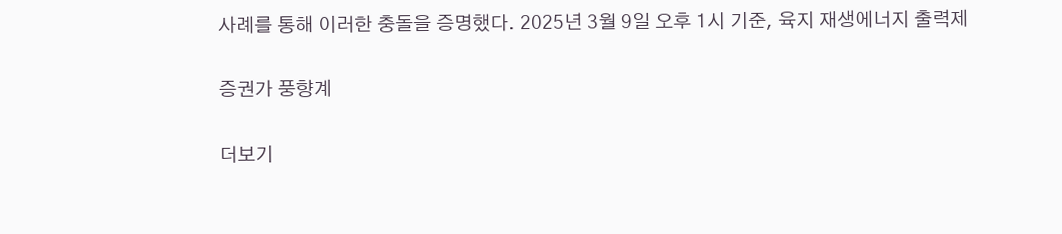사례를 통해 이러한 충돌을 증명했다. 2025년 3월 9일 오후 1시 기준, 육지 재생에너지 출력제

증권가 풍향계

더보기